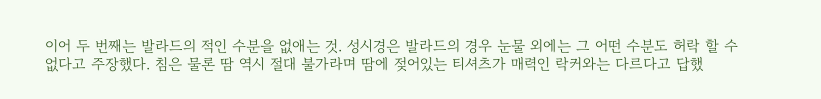이어 두 번째는 발라드의 적인 수분을 없애는 것. 성시경은 발라드의 경우 눈물 외에는 그 어떤 수분도 허락 할 수 없다고 주장했다. 침은 물론 땀 역시 절대 불가라며 땀에 젖어있는 티셔츠가 매력인 락커와는 다르다고 답했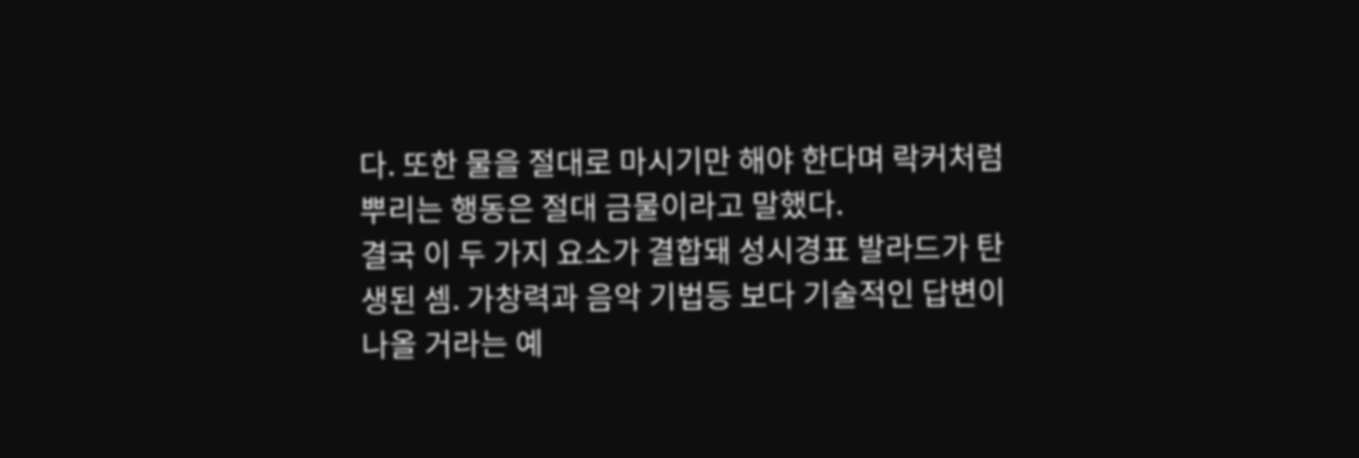다. 또한 물을 절대로 마시기만 해야 한다며 락커처럼 뿌리는 행동은 절대 금물이라고 말했다.
결국 이 두 가지 요소가 결합돼 성시경표 발라드가 탄생된 셈. 가창력과 음악 기법등 보다 기술적인 답변이 나올 거라는 예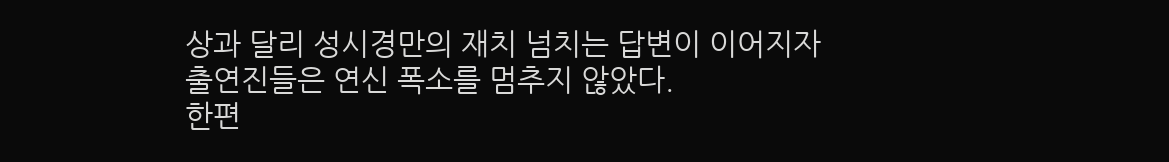상과 달리 성시경만의 재치 넘치는 답변이 이어지자 출연진들은 연신 폭소를 멈추지 않았다.
한편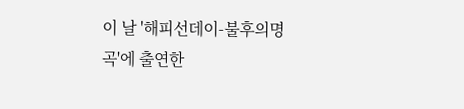이 날 '해피선데이-불후의명곡'에 출연한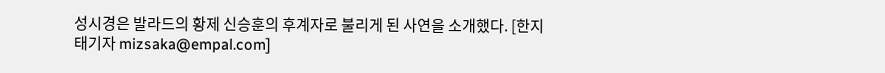성시경은 발라드의 황제 신승훈의 후계자로 불리게 된 사연을 소개했다. [한지태기자 mizsaka@empal.com]